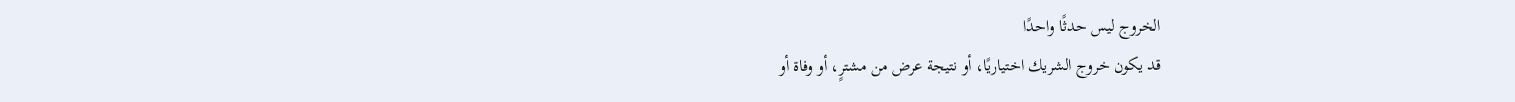الخروج ليس حدثًا واحدًا
قد يكون خروج الشريك اختياريًا، أو نتيجة عرض من مشترٍ، أو وفاة أو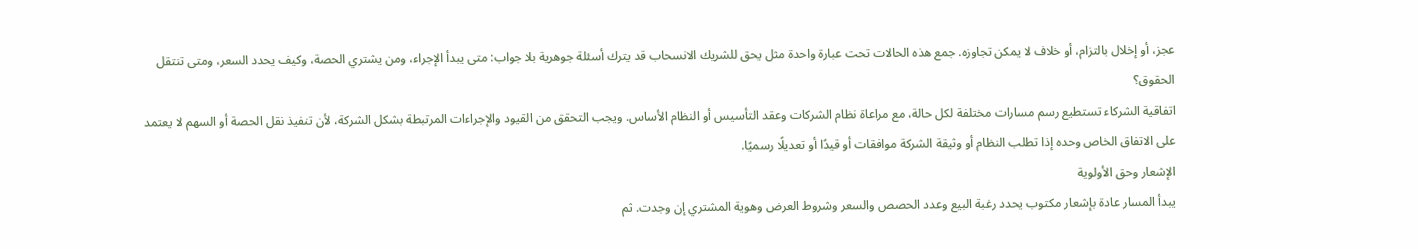عجز، أو إخلال بالتزام، أو خلاف لا يمكن تجاوزه. جمع هذه الحالات تحت عبارة واحدة مثل يحق للشريك الانسحاب قد يترك أسئلة جوهرية بلا جواب: متى يبدأ الإجراء، ومن يشتري الحصة، وكيف يحدد السعر، ومتى تنتقل الحقوق؟
اتفاقية الشركاء تستطيع رسم مسارات مختلفة لكل حالة، مع مراعاة نظام الشركات وعقد التأسيس أو النظام الأساس. ويجب التحقق من القيود والإجراءات المرتبطة بشكل الشركة، لأن تنفيذ نقل الحصة أو السهم لا يعتمد على الاتفاق الخاص وحده إذا تطلب النظام أو وثيقة الشركة موافقات أو قيدًا أو تعديلًا رسميًا.
الإشعار وحق الأولوية
يبدأ المسار عادة بإشعار مكتوب يحدد رغبة البيع وعدد الحصص والسعر وشروط العرض وهوية المشتري إن وجدت. ثم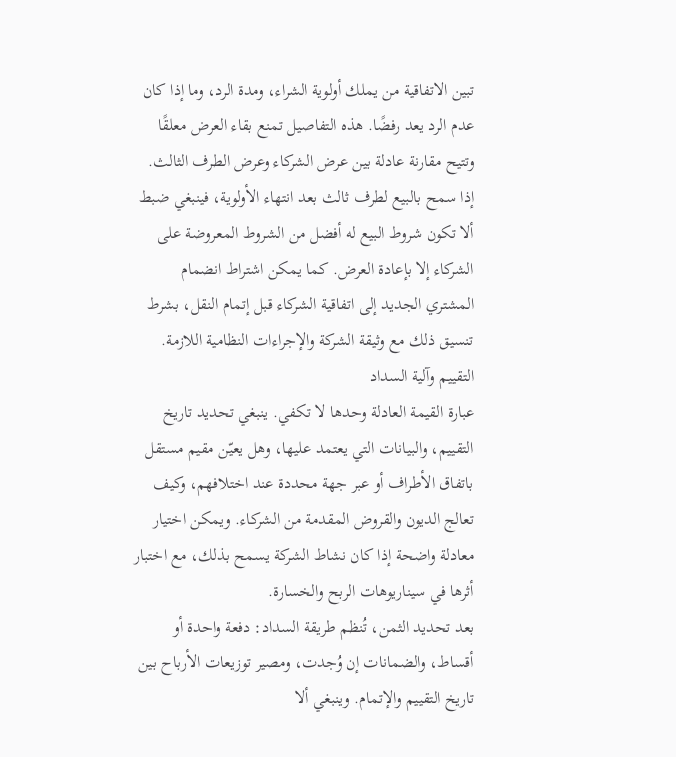تبين الاتفاقية من يملك أولوية الشراء، ومدة الرد، وما إذا كان عدم الرد يعد رفضًا. هذه التفاصيل تمنع بقاء العرض معلقًا وتتيح مقارنة عادلة بين عرض الشركاء وعرض الطرف الثالث.
إذا سمح بالبيع لطرف ثالث بعد انتهاء الأولوية، فينبغي ضبط ألا تكون شروط البيع له أفضل من الشروط المعروضة على الشركاء إلا بإعادة العرض. كما يمكن اشتراط انضمام المشتري الجديد إلى اتفاقية الشركاء قبل إتمام النقل، بشرط تنسيق ذلك مع وثيقة الشركة والإجراءات النظامية اللازمة.
التقييم وآلية السداد
عبارة القيمة العادلة وحدها لا تكفي. ينبغي تحديد تاريخ التقييم، والبيانات التي يعتمد عليها، وهل يعيّن مقيم مستقل باتفاق الأطراف أو عبر جهة محددة عند اختلافهم، وكيف تعالج الديون والقروض المقدمة من الشركاء. ويمكن اختيار معادلة واضحة إذا كان نشاط الشركة يسمح بذلك، مع اختبار أثرها في سيناريوهات الربح والخسارة.
بعد تحديد الثمن، تُنظم طريقة السداد: دفعة واحدة أو أقساط، والضمانات إن وُجدت، ومصير توزيعات الأرباح بين تاريخ التقييم والإتمام. وينبغي ألا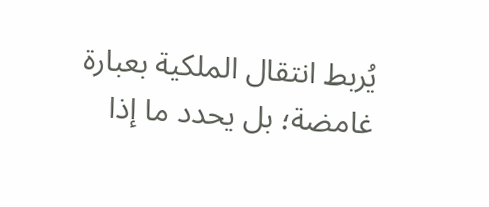يُربط انتقال الملكية بعبارة غامضة؛ بل يحدد ما إذا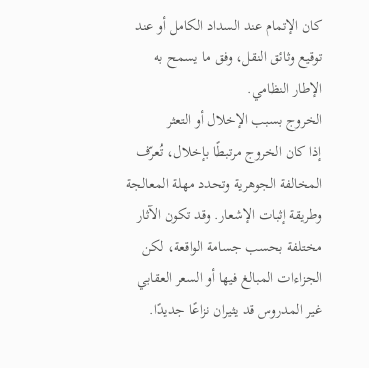كان الإتمام عند السداد الكامل أو عند توقيع وثائق النقل، وفق ما يسمح به الإطار النظامي.
الخروج بسبب الإخلال أو التعثر
إذا كان الخروج مرتبطًا بإخلال، تُعرّف المخالفة الجوهرية وتحدد مهلة المعالجة وطريقة إثبات الإشعار. وقد تكون الآثار مختلفة بحسب جسامة الواقعة، لكن الجزاءات المبالغ فيها أو السعر العقابي غير المدروس قد يثيران نزاعًا جديدًا.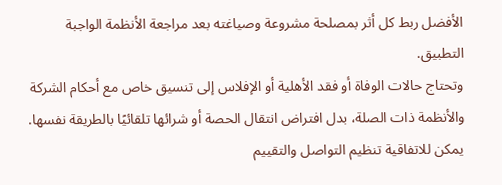الأفضل ربط كل أثر بمصلحة مشروعة وصياغته بعد مراجعة الأنظمة الواجبة التطبيق.
وتحتاج حالات الوفاة أو فقد الأهلية أو الإفلاس إلى تنسيق خاص مع أحكام الشركة والأنظمة ذات الصلة، بدل افتراض انتقال الحصة أو شرائها تلقائيًا بالطريقة نفسها. يمكن للاتفاقية تنظيم التواصل والتقييم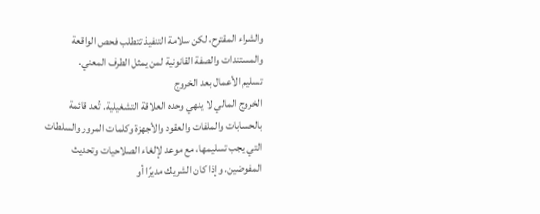والشراء المقترح، لكن سلامة التنفيذ تتطلب فحص الواقعة والمستندات والصفة القانونية لمن يمثل الطرف المعني.
تسليم الأعمال بعد الخروج
الخروج المالي لا ينهي وحده العلاقة التشغيلية. تُعد قائمة بالحسابات والملفات والعقود والأجهزة وكلمات المرور والسلطات التي يجب تسليمها، مع موعد لإلغاء الصلاحيات وتحديث المفوضين. وإذا كان الشريك مديرًا أو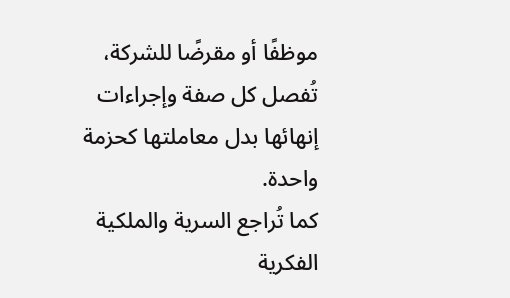موظفًا أو مقرضًا للشركة، تُفصل كل صفة وإجراءات إنهائها بدل معاملتها كحزمة واحدة.
كما تُراجع السرية والملكية الفكرية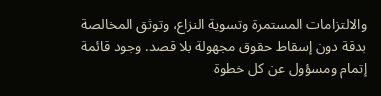والالتزامات المستمرة وتسوية النزاع، وتوثق المخالصة بدقة دون إسقاط حقوق مجهولة بلا قصد. وجود قائمة إتمام ومسؤول عن كل خطوة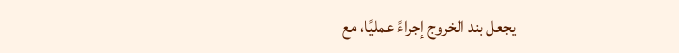يجعل بند الخروج إجراءً عمليًا، مع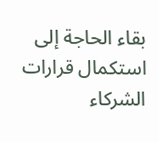بقاء الحاجة إلى استكمال قرارات الشركاء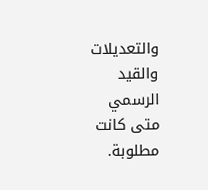والتعديلات والقيد الرسمي متى كانت مطلوبة.